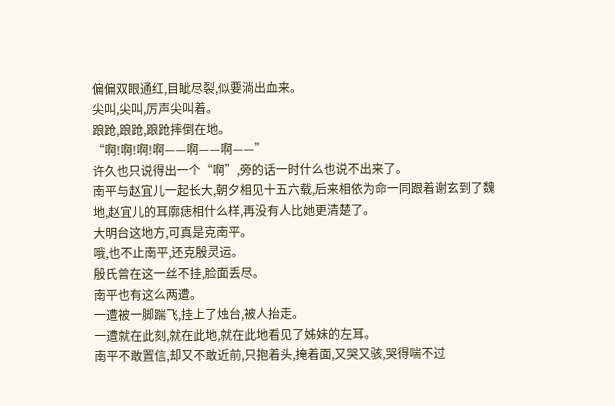偏偏双眼通红,目眦尽裂,似要淌出血来。
尖叫,尖叫,厉声尖叫着。
踉跄,踉跄,踉跄摔倒在地。
“啊!啊!啊!啊——啊——啊——”
许久也只说得出一个“啊”,旁的话一时什么也说不出来了。
南平与赵宜儿一起长大,朝夕相见十五六载,后来相依为命一同跟着谢玄到了魏地,赵宜儿的耳廓痣相什么样,再没有人比她更清楚了。
大明台这地方,可真是克南平。
哦,也不止南平,还克殷灵运。
殷氏曾在这一丝不挂,脸面丢尽。
南平也有这么两遭。
一遭被一脚踹飞,挂上了烛台,被人抬走。
一遭就在此刻,就在此地,就在此地看见了姊妹的左耳。
南平不敢置信,却又不敢近前,只抱着头,掩着面,又哭又骇,哭得喘不过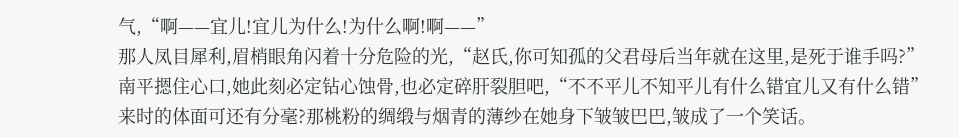气,“啊——宜儿!宜儿为什么!为什么啊!啊——”
那人凤目犀利,眉梢眼角闪着十分危险的光,“赵氏,你可知孤的父君母后当年就在这里,是死于谁手吗?”
南平摁住心口,她此刻必定钻心蚀骨,也必定碎肝裂胆吧,“不不平儿不知平儿有什么错宜儿又有什么错”
来时的体面可还有分毫?那桃粉的绸缎与烟青的薄纱在她身下皱皱巴巴,皱成了一个笑话。